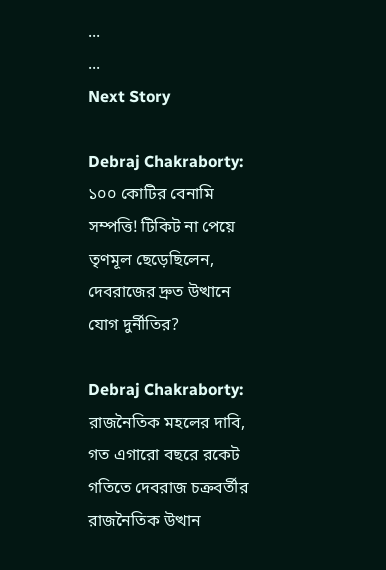...
...
Next Story

Debraj Chakraborty: ১০০ কোটির বেনামি সম্পত্তি! টিকিট না পেয়ে তৃণমূল ছেড়েছিলেন, দেবরাজের দ্রুত উত্থানে যোগ দুর্নীতির?

Debraj Chakraborty: রাজনৈতিক মহলের দাবি, গত এগারো বছরে রকেট গতিতে দেবরাজ চক্রবর্তীর রাজনৈতিক উত্থান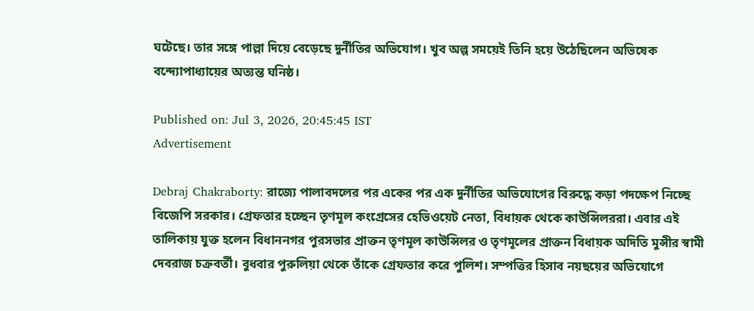ঘটেছে। তার সঙ্গে পাল্লা দিয়ে বেড়েছে দুর্নীতির অভিযোগ। খুব অল্প সময়েই তিনি হয়ে উঠেছিলেন অভিষেক বন্দ্যোপাধ্যায়ের অত্যন্ত ঘনিষ্ঠ।

Published on: Jul 3, 2026, 20:45:45 IST
Advertisement

Debraj Chakraborty: রাজ্যে পালাবদলের পর একের পর এক দুর্নীতির অভিযোগের বিরুদ্ধে কড়া পদক্ষেপ নিচ্ছে বিজেপি সরকার। গ্রেফতার হচ্ছেন তৃণমূল কংগ্রেসের হেভিওয়েট নেতা, বিধায়ক থেকে কাউন্সিলররা। এবার এই তালিকায় যুক্ত হলেন বিধাননগর পুরসভার প্রাক্তন তৃণমূল কাউন্সিলর ও তৃণমূলের প্রাক্তন বিধায়ক অদিতি মুন্সীর স্বামী দেবরাজ চক্রবর্তী। বুধবার পুরুলিয়া থেকে তাঁকে গ্রেফতার করে পুলিশ। সম্পত্তির হিসাব নয়ছয়ের অভিযোগে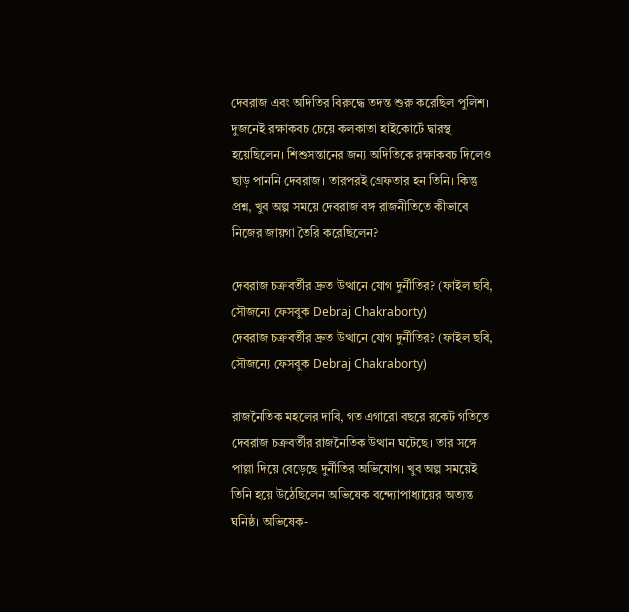দেবরাজ এবং অদিতির বিরুদ্ধে তদন্ত শুরু করেছিল পুলিশ। দুজনেই রক্ষাকবচ চেয়ে কলকাতা হাইকোর্টে দ্বারস্থ হয়েছিলেন। শিশুসন্তানের জন্য অদিতিকে রক্ষাকবচ দিলেও ছাড় পাননি দেবরাজ। তারপরই গ্রেফতার হন তিনি। কিন্তু প্রশ্ন, খুব অল্প সময়ে দেবরাজ বঙ্গ রাজনীতিতে কীভাবে নিজের জায়গা তৈরি করেছিলেন?

দেবরাজ চক্রবর্তীর দ্রুত উত্থানে যোগ দুর্নীতির? (ফাইল ছবি, সৌজন্যে ফেসবুক Debraj Chakraborty)
দেবরাজ চক্রবর্তীর দ্রুত উত্থানে যোগ দুর্নীতির? (ফাইল ছবি, সৌজন্যে ফেসবুক Debraj Chakraborty)

রাজনৈতিক মহলের দাবি, গত এগারো বছরে রকেট গতিতে দেবরাজ চক্রবর্তীর রাজনৈতিক উত্থান ঘটেছে। তার সঙ্গে পাল্লা দিয়ে বেড়েছে দুর্নীতির অভিযোগ। খুব অল্প সময়েই তিনি হয়ে উঠেছিলেন অভিষেক বন্দ্যোপাধ্যায়ের অত্যন্ত ঘনিষ্ঠ। অভিষেক-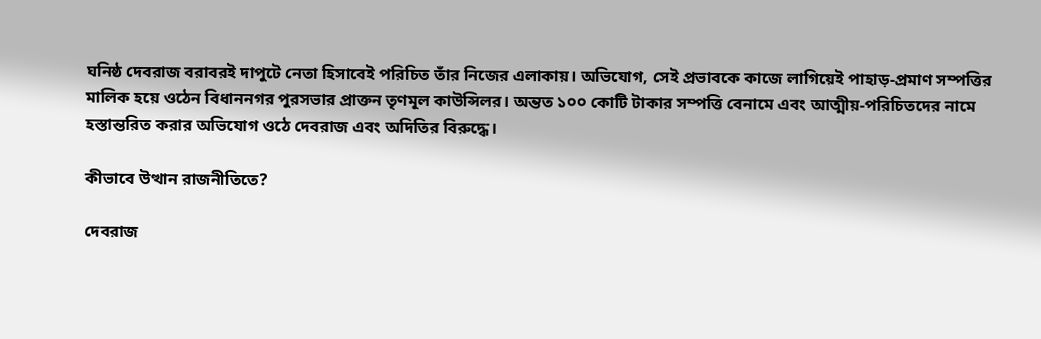ঘনিষ্ঠ দেবরাজ বরাবরই দাপুটে নেতা হিসাবেই পরিচিত তাঁর নিজের এলাকায়। অভিযোগ, সেই প্রভাবকে কাজে লাগিয়েই পাহাড়-প্রমাণ সম্পত্তির মালিক হয়ে ওঠেন বিধাননগর পুরসভার প্রাক্তন তৃণমূল কাউন্সিলর। অন্তত ১০০ কোটি টাকার সম্পত্তি বেনামে এবং আত্মীয়-পরিচিতদের নামে হস্তান্তরিত করার অভিযোগ ওঠে দেবরাজ এবং অদিতির বিরুদ্ধে।

কীভাবে উত্থান রাজনীতিতে?

দেবরাজ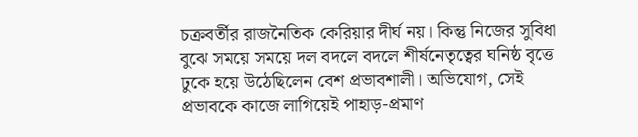চক্রবর্তীর রাজনৈতিক কেরিয়ার দীর্ঘ নয়। কিন্তু নিজের সুবিধা বুঝে সময়ে সময়ে দল বদলে বদলে শীর্ষনেতৃত্বের ঘনিষ্ঠ বৃত্তে ঢুকে হয়ে উঠেছিলেন বেশ প্রভাবশালী। অভিযোগ, সেই প্রভাবকে কাজে লাগিয়েই পাহাড়-প্রমাণ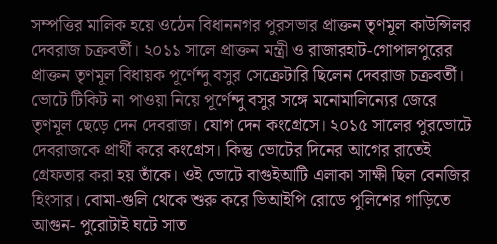সম্পত্তির মালিক হয়ে ওঠেন বিধাননগর পুরসভার প্রাক্তন তৃণমূল কাউন্সিলর দেবরাজ চক্রবর্তী। ২০১১ সালে প্রাক্তন মন্ত্রী ও রাজারহাট-গোপালপুরের প্রাক্তন তৃণমূল বিধায়ক পূর্ণেন্দু বসুর সেক্রেটারি ছিলেন দেবরাজ চক্রবর্তী। ভোটে টিকিট না পাওয়া নিয়ে পূর্ণেন্দু বসুর সঙ্গে মনোমালিন্যের জেরে তৃণমূল ছেড়ে দেন দেবরাজ। যোগ দেন কংগ্রেসে। ২০১৫ সালের পুরভোটে দেবরাজকে প্রার্থী করে কংগ্রেস। কিন্তু ভোটের দিনের আগের রাতেই গ্রেফতার করা হয় তাঁকে। ওই ভোটে বাগুইআটি এলাকা সাক্ষী ছিল বেনজির হিংসার। বোমা-গুলি থেকে শুরু করে ভিআইপি রোডে পুলিশের গাড়িতে আগুন- পুরোটাই ঘটে সাত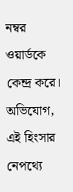নম্বর ওয়ার্ডকে কেন্দ্র করে। অভিযোগ, এই হিংসার নেপথ্যে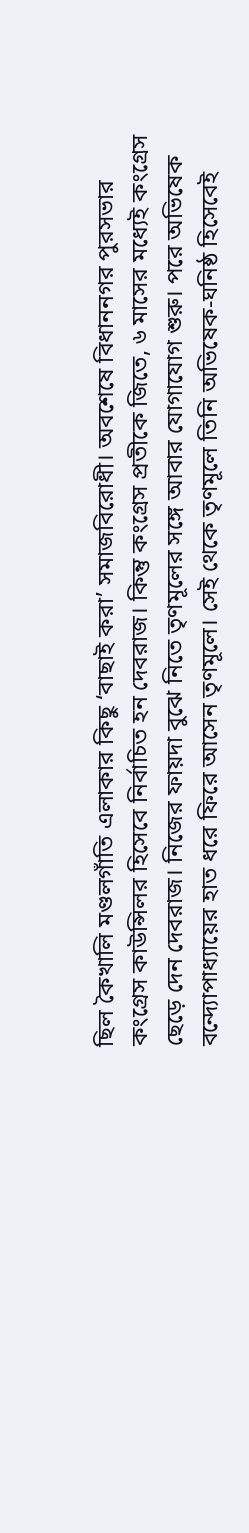ছিল কৈখালি মণ্ডলগাঁতি এলাকার কিছু ‘বাছাই করা’ সমাজবিরোধী। অবশেষে বিধাননগর পুরসভার কংগ্রেস কাউন্সিলর হিসেবে নির্বাচিত হন দেবরাজ। কিন্তু কংগ্রেস প্রতীকে জিতে, ৬ মাসের মধ্যেই কংগ্রেস ছেড়ে দেন দেবরাজ। নিজের ফায়দা বুঝে নিতে তৃণমূলের সঙ্গে আবার যোগাযোগ শুরু। পরে অভিষেক বন্দ্যোপাধ্যায়ের হাত ধরে ফিরে আসেন তৃণমূলে। সেই থেকে তৃণমূলে তিনি অভিষেক-ঘনিষ্ঠ হিসেবেই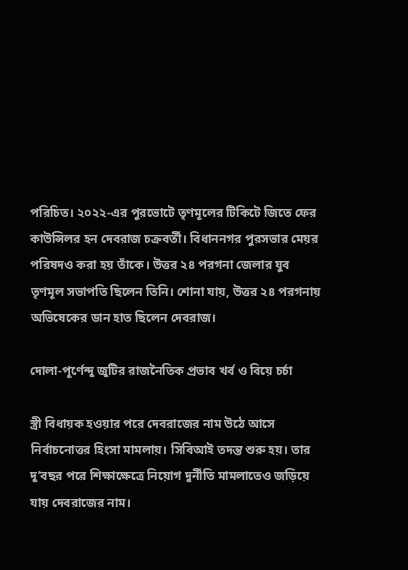পরিচিত। ২০২২-এর পুরভোটে তৃণমূলের টিকিটে জিতে ফের কাউন্সিলর হন দেবরাজ চক্রবর্তী। বিধাননগর পুরসভার মেয়র পরিষদও করা হয় তাঁকে। উত্তর ২৪ পরগনা জেলার যুব তৃণমূল সভাপতি ছিলেন তিনি। শোনা যায়, উত্তর ২৪ পরগনায় অভিষেকের ডান হাত ছিলেন দেবরাজ।

দোলা-পূর্ণেন্দু জুটির রাজনৈতিক প্রভাব খর্ব ও বিয়ে চর্চা

স্ত্রী বিধায়ক হওয়ার পরে দেবরাজের নাম উঠে আসে নির্বাচনোত্তর হিংসা মামলায়। সিবিআই তদন্ত শুরু হয়। তার দু’বছর পরে শিক্ষাক্ষেত্রে নিয়োগ দুর্নীতি মামলাতেও জড়িয়ে যায় দেবরাজের নাম।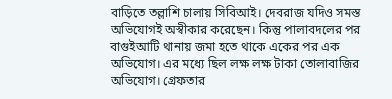বাড়িতে তল্লাশি চালায় সিবিআই। দেবরাজ যদিও সমস্ত অভিযোগই অস্বীকার করেছেন। কিন্তু পালাবদলের পর বাগুইআটি থানায় জমা হতে থাকে একের পর এক অভিযোগ। এর মধ্যে ছিল লক্ষ লক্ষ টাকা তোলাবাজির অভিযোগ। গ্রেফতার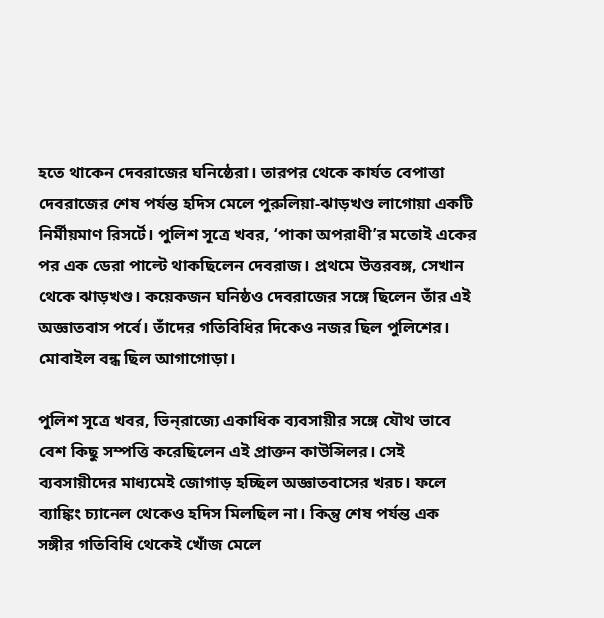হতে থাকেন দেবরাজের ঘনিষ্ঠেরা। তারপর থেকে কার্যত বেপাত্তা দেবরাজের শেষ পর্যন্ত হদিস মেলে পুরুলিয়া-ঝাড়খণ্ড লাগোয়া একটি নির্মীয়মাণ রিসর্টে। পুলিশ সূত্রে খবর, ‘পাকা অপরাধী’র মতোই একের পর এক ডেরা পাল্টে থাকছিলেন দেবরাজ। প্রথমে উত্তরবঙ্গ, সেখান থেকে ঝাড়খণ্ড। কয়েকজন ঘনিষ্ঠও দেবরাজের সঙ্গে ছিলেন তাঁর এই অজ্ঞাতবাস পর্বে। তাঁদের গতিবিধির দিকেও নজর ছিল পুলিশের। মোবাইল বন্ধ ছিল আগাগোড়া।

পুলিশ সূত্রে খবর, ভিন্‌রাজ্যে একাধিক ব্যবসায়ীর সঙ্গে যৌথ ভাবে বেশ কিছু সম্পত্তি করেছিলেন এই প্রাক্তন কাউন্সিলর। সেই ব্যবসায়ীদের মাধ্যমেই জোগাড় হচ্ছিল অজ্ঞাতবাসের খরচ। ফলে ব্যাঙ্কিং চ্যানেল থেকেও হদিস মিলছিল না। কিন্তু শেষ পর্যন্ত এক সঙ্গীর গতিবিধি থেকেই খোঁজ মেলে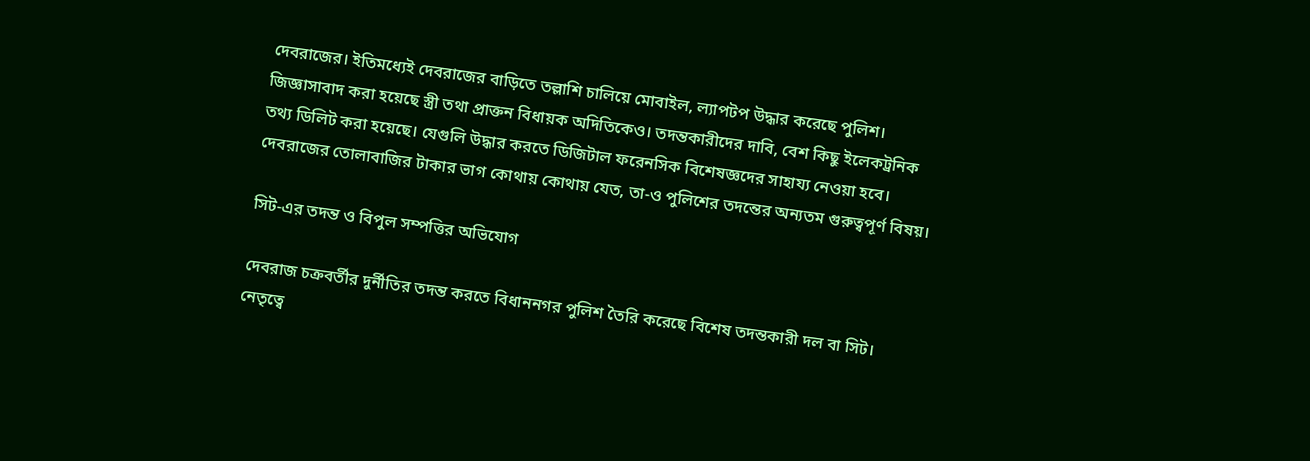দেবরাজের। ইতিমধ্যেই দেবরাজের বাড়িতে তল্লাশি চালিয়ে মোবাইল, ল্যাপটপ উদ্ধার করেছে পুলিশ। জিজ্ঞাসাবাদ করা হয়েছে স্ত্রী তথা প্রাক্তন বিধায়ক অদিতিকেও। তদন্তকারীদের দাবি, বেশ কিছু ইলেকট্রনিক তথ্য ডিলিট করা হয়েছে। যেগুলি উদ্ধার করতে ডিজিটাল ফরেনসিক বিশেষজ্ঞদের সাহায্য নেওয়া হবে। দেবরাজের তোলাবাজির টাকার ভাগ কোথায় কোথায় যেত, তা-ও পুলিশের তদন্তের অন্যতম গুরুত্বপূর্ণ বিষয়।

সিট-এর তদন্ত ও বিপুল সম্পত্তির অভিযোগ

দেবরাজ চক্রবর্তীর দুর্নীতির তদন্ত করতে বিধাননগর পুলিশ তৈরি করেছে বিশেষ তদন্তকারী দল বা সিট। নেতৃত্বে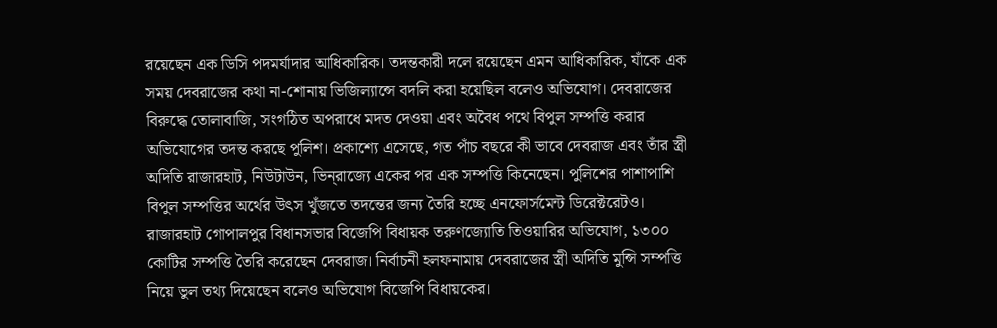রয়েছেন এক ডিসি পদমর্যাদার আধিকারিক। তদন্তকারী দলে রয়েছেন এমন আধিকারিক, যাঁকে এক সময় দেবরাজের কথা না-শোনায় ভিজিল্যান্সে বদলি করা হয়েছিল বলেও অভিযোগ। দেবরাজের বিরুদ্ধে তোলাবাজি, সংগঠিত অপরাধে মদত দেওয়া এবং অবৈধ পথে বিপুল সম্পত্তি করার অভিযোগের তদন্ত করছে পুলিশ। প্রকাশ্যে এসেছে, গত পাঁচ বছরে কী ভাবে দেবরাজ এবং তাঁর স্ত্রী অদিতি রাজারহাট, নিউটাউন, ভিন্‌‌রাজ্যে একের পর এক সম্পত্তি কিনেছেন। পুলিশের পাশাপাশি বিপুল সম্পত্তির অর্থের উৎস খুঁজতে তদন্তের জন্য তৈরি হচ্ছে এনফোর্সমেন্ট ডিরেক্টরেটও। রাজারহাট গোপালপুর বিধানসভার বিজেপি বিধায়ক তরুণজ্যোতি তিওয়ারির অভিযোগ, ১৩০০ কোটির সম্পত্তি তৈরি করেছেন দেবরাজ। নির্বাচনী হলফনামায় দেবরাজের স্ত্রী অদিতি মুন্সি সম্পত্তি নিয়ে ভুল তথ্য দিয়েছেন বলেও অভিযোগ বিজেপি বিধায়কের।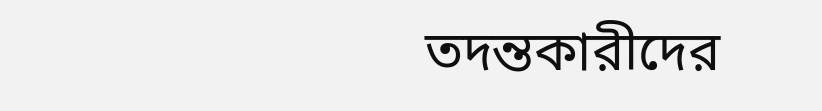তদন্তকারীদের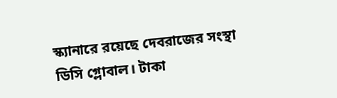স্ক্যানারে রয়েছে দেবরাজের সংস্থা ডিসি গ্লোবাল। টাকা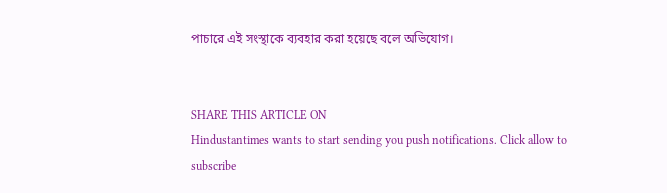পাচারে এই সংস্থাকে ব্যবহার করা হয়েছে বলে অভিযোগ।


SHARE THIS ARTICLE ON
Hindustantimes wants to start sending you push notifications. Click allow to subscribe